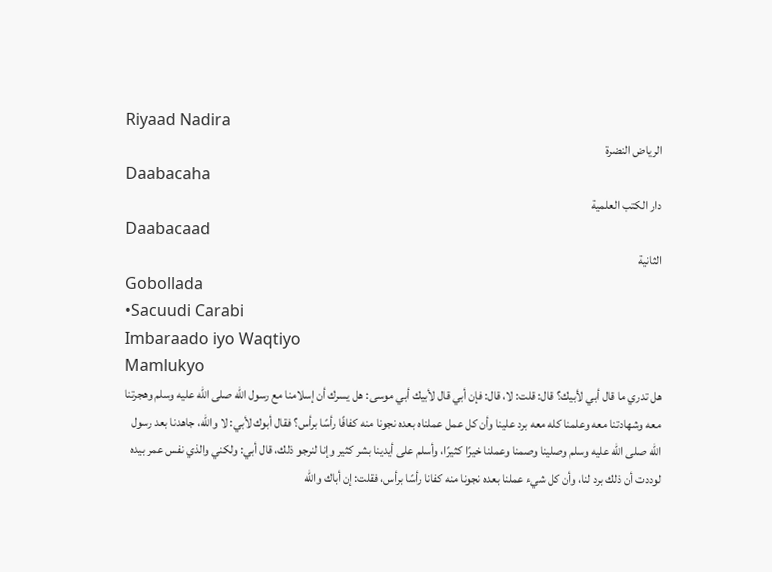Riyaad Nadira
الرياض النضرة
Daabacaha
دار الكتب العلمية
Daabacaad
الثانية
Gobollada
•Sacuudi Carabi
Imbaraado iyo Waqtiyo
Mamlukyo
هل تدري ما قال أبي لأبيك؟ قال: قلت: لا، قال: فإن أبي قال لأبيك أبي موسى: هل يسرك أن إسلامنا مع رسول الله صلى الله عليه وسلم وهجرتنا معه وشهادتنا معه وعلمنا كله معه برد علينا وأن كل عمل عملناه بعده نجونا منه كفافًا رأسًا برأس؟ فقال أبوك لأبي: لا والله، جاهدنا بعد رسول الله صلى الله عليه وسلم وصلينا وصمنا وعملنا خيرًا كثيرًا، وأسلم على أيدينا بشر كثير وإنا لنرجو ذلك، قال أبي: ولكني والذي نفس عمر بيده لوددت أن ذلك برد لنا، وأن كل شيء عملنا بعده نجونا منه كفانا رأسًا برأس، فقلت: إن أباك والله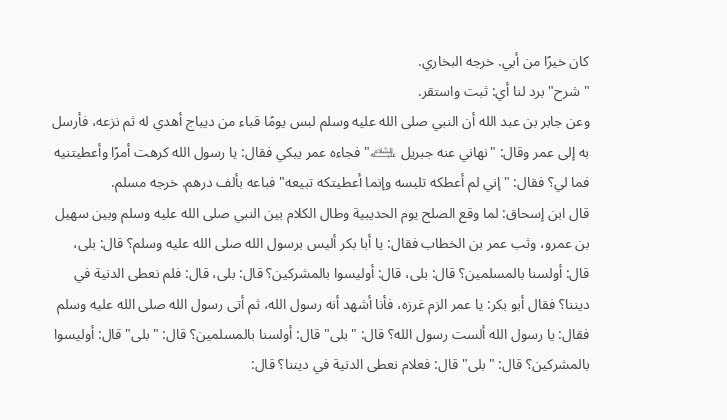كان خيرًا من أبي. خرجه البخاري.
"شرح" برد لنا أي: ثبت واستقر.
وعن جابر بن عبد الله أن النبي صلى الله عليه وسلم لبس يومًا قباء من ديباج أهدي له ثم نزعه، فأرسل به إلى عمر وقال: "نهاني عنه جبريل ﵇" فجاءه عمر يبكي فقال: يا رسول الله كرهت أمرًا وأعطيتنيه فما لي؟ فقال: "إني لم أعطكه تلبسه وإنما أعطيتكه تبيعه" فباعه بألف درهم. خرجه مسلم.
قال ابن إسحاق: لما وقع الصلح يوم الحديبية وطال الكلام بين النبي صلى الله عليه وسلم وبين سهيل بن عمرو، وثب عمر بن الخطاب فقال: يا أبا بكر أليس برسول الله صلى الله عليه وسلم؟ قال: بلى، قال: أولسنا بالمسلمين؟ قال: بلى، قال: أوليسوا بالمشركين؟ قال: بلى، قال: فلم نعطى الدنية في ديننا؟ فقال أبو بكر: يا عمر الزم غرزه، فأنا أشهد أنه رسول الله، ثم أتى رسول الله صلى الله عليه وسلم فقال: يا رسول الله ألست رسول الله؟ قال: "بلى" قال: أولسنا بالمسلمين؟ قال: "بلى" قال: أوليسوا بالمشركين؟ قال: "بلى" قال: فعلام نعطى الدنية في ديننا؟ قال: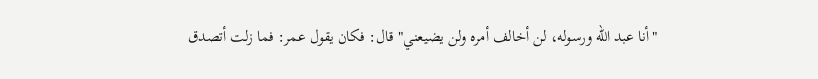"أنا عبد الله ورسوله، لن أخالف أمره ولن يضيعني" قال: فكان يقول عمر: فما زلت أتصدق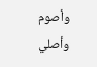وأصوم وأصلي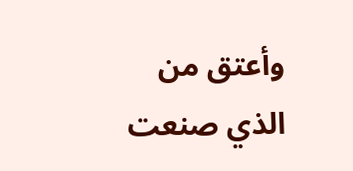وأعتق من الذي صنعت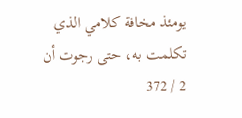يومئذ مخافة كلامي الذي تكلمت به، حتى رجوت أن
2 / 372